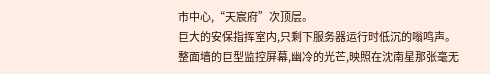市中心,“天宸府”次顶层。
巨大的安保指挥室内,只剩下服务器运行时低沉的嗡鸣声。
整面墙的巨型监控屏幕,幽冷的光芒,映照在沈南星那张毫无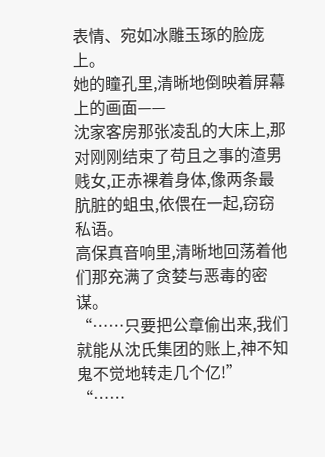表情、宛如冰雕玉琢的脸庞上。
她的瞳孔里,清晰地倒映着屏幕上的画面——
沈家客房那张凌乱的大床上,那对刚刚结束了苟且之事的渣男贱女,正赤裸着身体,像两条最肮脏的蛆虫,依偎在一起,窃窃私语。
高保真音响里,清晰地回荡着他们那充满了贪婪与恶毒的密谋。
“……只要把公章偷出来,我们就能从沈氏集团的账上,神不知鬼不觉地转走几个亿!”
“……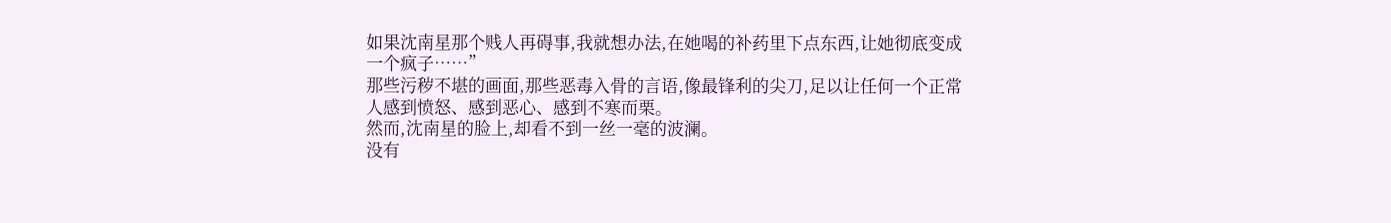如果沈南星那个贱人再碍事,我就想办法,在她喝的补药里下点东西,让她彻底变成一个疯子……”
那些污秽不堪的画面,那些恶毒入骨的言语,像最锋利的尖刀,足以让任何一个正常人感到愤怒、感到恶心、感到不寒而栗。
然而,沈南星的脸上,却看不到一丝一毫的波澜。
没有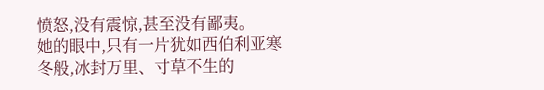愤怒,没有震惊,甚至没有鄙夷。
她的眼中,只有一片犹如西伯利亚寒冬般,冰封万里、寸草不生的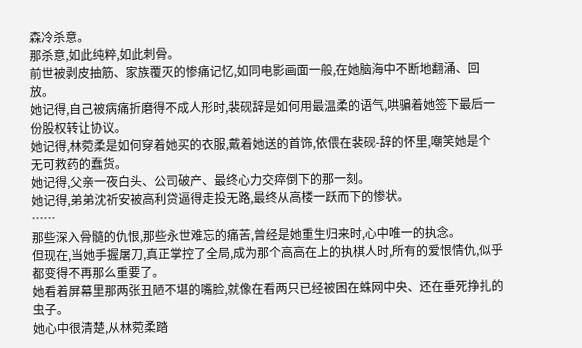森冷杀意。
那杀意,如此纯粹,如此刺骨。
前世被剥皮抽筋、家族覆灭的惨痛记忆,如同电影画面一般,在她脑海中不断地翻涌、回放。
她记得,自己被病痛折磨得不成人形时,裴砚辞是如何用最温柔的语气,哄骗着她签下最后一份股权转让协议。
她记得,林菀柔是如何穿着她买的衣服,戴着她送的首饰,依偎在裴砚-辞的怀里,嘲笑她是个无可救药的蠢货。
她记得,父亲一夜白头、公司破产、最终心力交瘁倒下的那一刻。
她记得,弟弟沈祈安被高利贷逼得走投无路,最终从高楼一跃而下的惨状。
……
那些深入骨髓的仇恨,那些永世难忘的痛苦,曾经是她重生归来时,心中唯一的执念。
但现在,当她手握屠刀,真正掌控了全局,成为那个高高在上的执棋人时,所有的爱恨情仇,似乎都变得不再那么重要了。
她看着屏幕里那两张丑陋不堪的嘴脸,就像在看两只已经被困在蛛网中央、还在垂死挣扎的虫子。
她心中很清楚,从林菀柔踏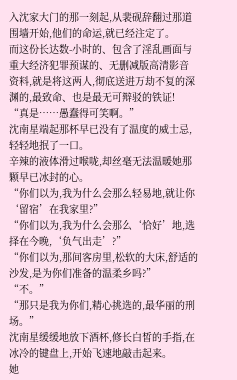入沈家大门的那一刻起,从裴砚辞翻过那道围墙开始,他们的命运,就已经注定了。
而这份长达数-小时的、包含了淫乱画面与重大经济犯罪预谋的、无删减版高清影音资料,就是将这两人,彻底送进万劫不复的深渊的,最致命、也是最无可辩驳的铁证!
“真是……愚蠢得可笑啊。”
沈南星端起那杯早已没有了温度的威士忌,轻轻地抿了一口。
辛辣的液体滑过喉咙,却丝毫无法温暖她那颗早已冰封的心。
“你们以为,我为什么会那么轻易地,就让你‘留宿’在我家里?”
“你们以为,我为什么会那么‘恰好’地,选择在今晚,‘负气出走’?”
“你们以为,那间客房里,松软的大床,舒适的沙发,是为你们准备的温柔乡吗?”
“不。”
“那只是我为你们,精心挑选的,最华丽的刑场。”
沈南星缓缓地放下酒杯,修长白皙的手指,在冰冷的键盘上,开始飞速地敲击起来。
她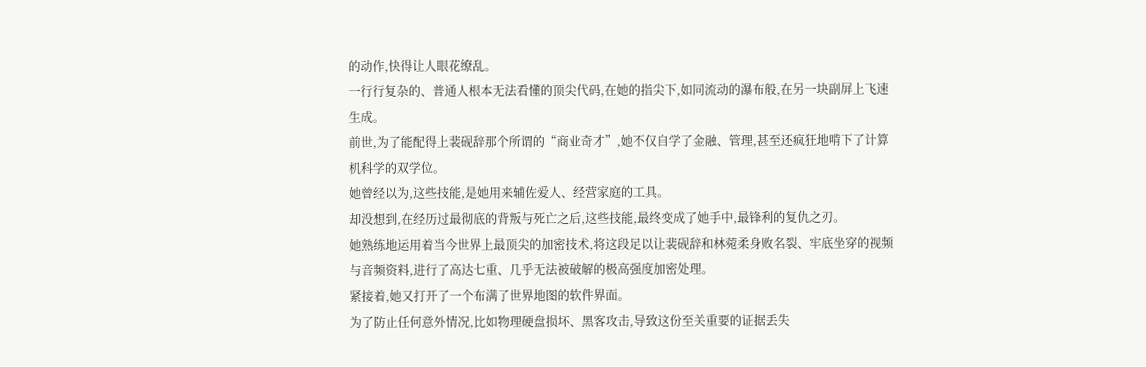的动作,快得让人眼花缭乱。
一行行复杂的、普通人根本无法看懂的顶尖代码,在她的指尖下,如同流动的瀑布般,在另一块副屏上飞速生成。
前世,为了能配得上裴砚辞那个所谓的“商业奇才”,她不仅自学了金融、管理,甚至还疯狂地啃下了计算机科学的双学位。
她曾经以为,这些技能,是她用来辅佐爱人、经营家庭的工具。
却没想到,在经历过最彻底的背叛与死亡之后,这些技能,最终变成了她手中,最锋利的复仇之刃。
她熟练地运用着当今世界上最顶尖的加密技术,将这段足以让裴砚辞和林菀柔身败名裂、牢底坐穿的视频与音频资料,进行了高达七重、几乎无法被破解的极高强度加密处理。
紧接着,她又打开了一个布满了世界地图的软件界面。
为了防止任何意外情况,比如物理硬盘损坏、黑客攻击,导致这份至关重要的证据丢失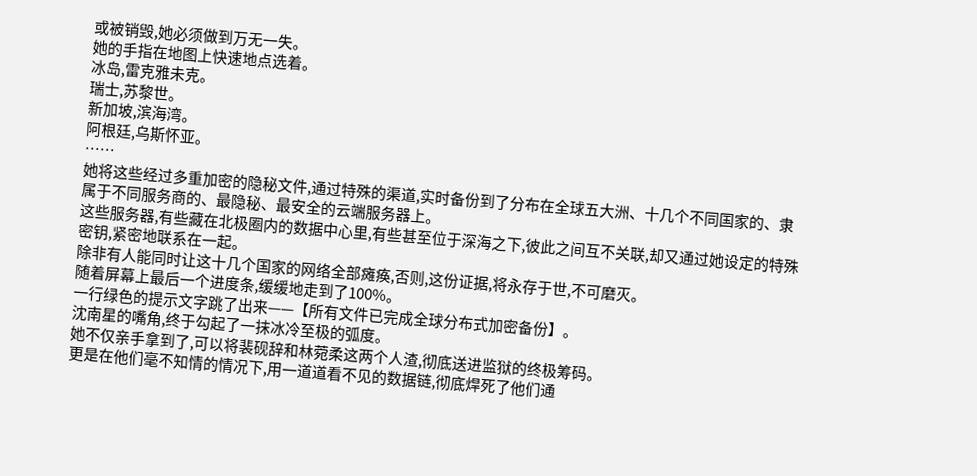或被销毁,她必须做到万无一失。
她的手指在地图上快速地点选着。
冰岛,雷克雅未克。
瑞士,苏黎世。
新加坡,滨海湾。
阿根廷,乌斯怀亚。
……
她将这些经过多重加密的隐秘文件,通过特殊的渠道,实时备份到了分布在全球五大洲、十几个不同国家的、隶属于不同服务商的、最隐秘、最安全的云端服务器上。
这些服务器,有些藏在北极圈内的数据中心里,有些甚至位于深海之下,彼此之间互不关联,却又通过她设定的特殊密钥,紧密地联系在一起。
除非有人能同时让这十几个国家的网络全部瘫痪,否则,这份证据,将永存于世,不可磨灭。
随着屏幕上最后一个进度条,缓缓地走到了100%。
一行绿色的提示文字跳了出来——【所有文件已完成全球分布式加密备份】。
沈南星的嘴角,终于勾起了一抹冰冷至极的弧度。
她不仅亲手拿到了,可以将裴砚辞和林菀柔这两个人渣,彻底送进监狱的终极筹码。
更是在他们毫不知情的情况下,用一道道看不见的数据链,彻底焊死了他们通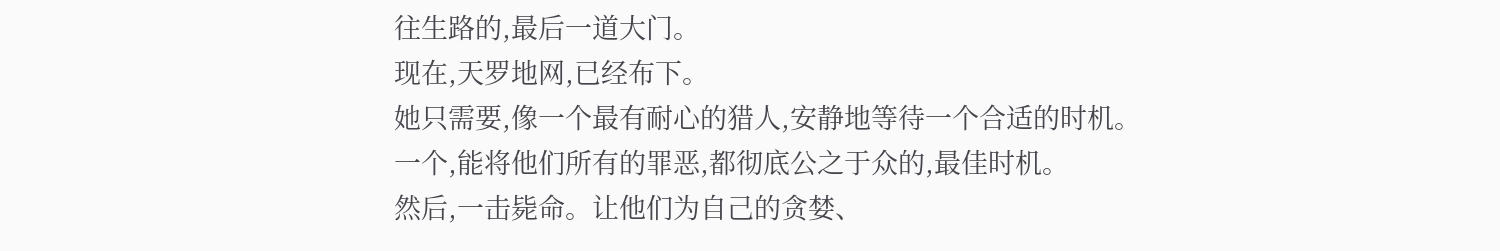往生路的,最后一道大门。
现在,天罗地网,已经布下。
她只需要,像一个最有耐心的猎人,安静地等待一个合适的时机。
一个,能将他们所有的罪恶,都彻底公之于众的,最佳时机。
然后,一击毙命。让他们为自己的贪婪、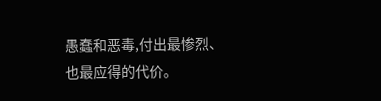愚蠢和恶毒,付出最惨烈、也最应得的代价。